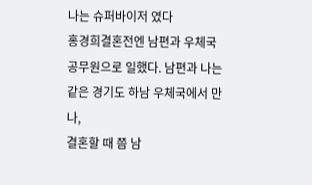나는 슈퍼바이저 였다
홍경희결혼전엔 남편과 우체국 공무원으로 일했다. 남편과 나는 같은 경기도 하남 우체국에서 만나,
결혼할 때 쯤 남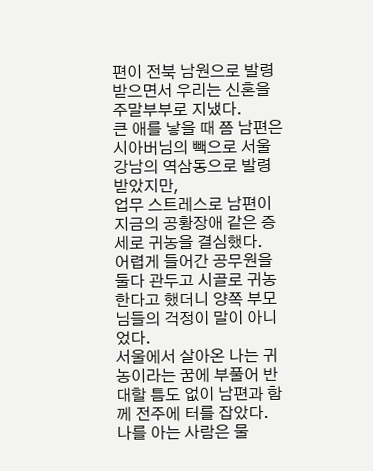편이 전북 남원으로 발령 받으면서 우리는 신혼을 주말부부로 지냈다.
큰 애를 낳을 때 쯤 남편은 시아버님의 빽으로 서울 강남의 역삼동으로 발령 받았지만,
업무 스트레스로 남편이 지금의 공황장애 같은 증세로 귀농을 결심했다.
어렵게 들어간 공무원을 둘다 관두고 시골로 귀농한다고 했더니 양쪽 부모님들의 걱정이 말이 아니었다.
서울에서 살아온 나는 귀농이라는 꿈에 부풀어 반대할 틈도 없이 남편과 함께 전주에 터를 잡았다.
나를 아는 사람은 물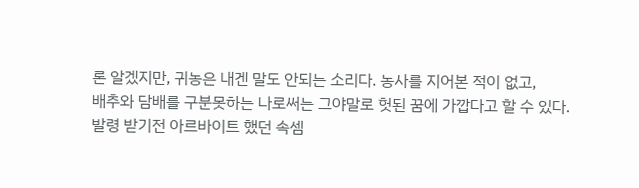론 알겠지만, 귀농은 내겐 말도 안되는 소리다. 농사를 지어본 적이 없고,
배추와 담배를 구분못하는 나로써는 그야말로 헛된 꿈에 가깝다고 할 수 있다.
발령 받기전 아르바이트 했던 속셈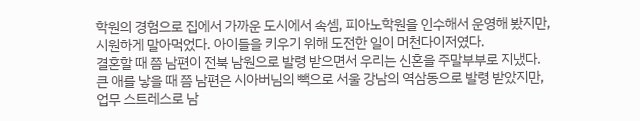학원의 경험으로 집에서 가까운 도시에서 속셈, 피아노학원을 인수해서 운영해 봤지만,
시원하게 말아먹었다. 아이들을 키우기 위해 도전한 일이 머천다이저였다.
결혼할 때 쯤 남편이 전북 남원으로 발령 받으면서 우리는 신혼을 주말부부로 지냈다.
큰 애를 낳을 때 쯤 남편은 시아버님의 빽으로 서울 강남의 역삼동으로 발령 받았지만,
업무 스트레스로 남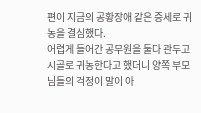편이 지금의 공황장애 같은 증세로 귀농을 결심했다.
어렵게 들어간 공무원을 둘다 관두고 시골로 귀농한다고 했더니 양쪽 부모님들의 걱정이 말이 아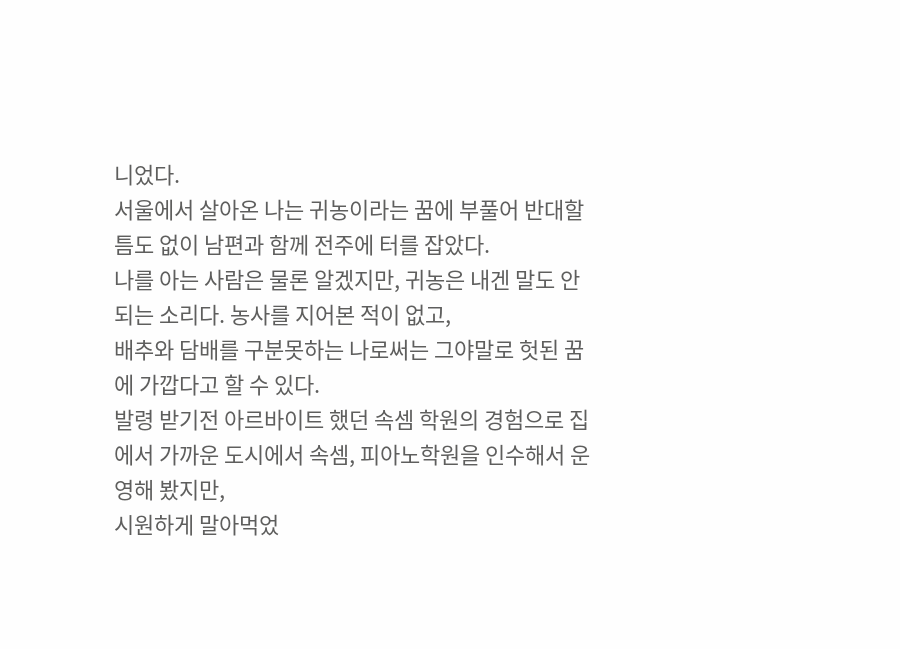니었다.
서울에서 살아온 나는 귀농이라는 꿈에 부풀어 반대할 틈도 없이 남편과 함께 전주에 터를 잡았다.
나를 아는 사람은 물론 알겠지만, 귀농은 내겐 말도 안되는 소리다. 농사를 지어본 적이 없고,
배추와 담배를 구분못하는 나로써는 그야말로 헛된 꿈에 가깝다고 할 수 있다.
발령 받기전 아르바이트 했던 속셈 학원의 경험으로 집에서 가까운 도시에서 속셈, 피아노학원을 인수해서 운영해 봤지만,
시원하게 말아먹었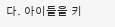다. 아이들을 키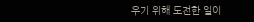우기 위해 도전한 일이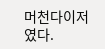머천다이저였다.